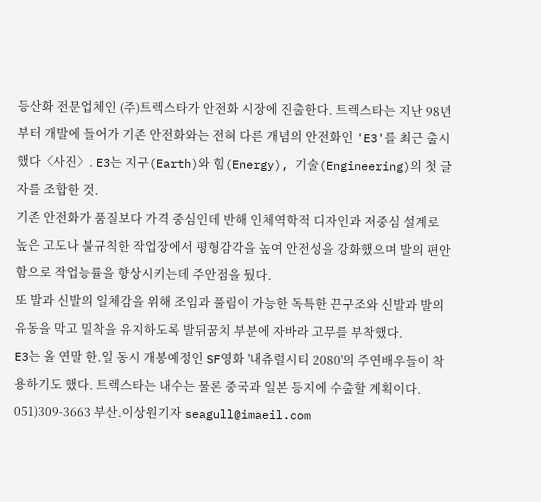등산화 전문업체인 (주)트렉스타가 안전화 시장에 진출한다. 트렉스타는 지난 98년부터 개발에 들어가 기존 안전화와는 전혀 다른 개념의 안전화인 'E3'를 최근 출시했다〈사진〉. E3는 지구(Earth)와 힘(Energy), 기술(Engineering)의 첫 글자를 조합한 것.
기존 안전화가 품질보다 가격 중심인데 반해 인체역학적 디자인과 저중심 설계로 높은 고도나 불규칙한 작업장에서 평형감각을 높여 안전성을 강화했으며 발의 편안함으로 작업능률을 향상시키는데 주안점을 뒀다.
또 발과 신발의 일체감을 위해 조임과 풀림이 가능한 독특한 끈구조와 신발과 발의 유동을 막고 밀착을 유지하도록 발뒤꿈치 부분에 자바라 고무를 부착했다.
E3는 올 연말 한.일 동시 개봉예정인 SF영화 '내츄럴시티 2080'의 주연배우들이 착용하기도 했다. 트렉스타는 내수는 물론 중국과 일본 등지에 수출할 계획이다. 051)309-3663 부산.이상원기자 seagull@imaeil.com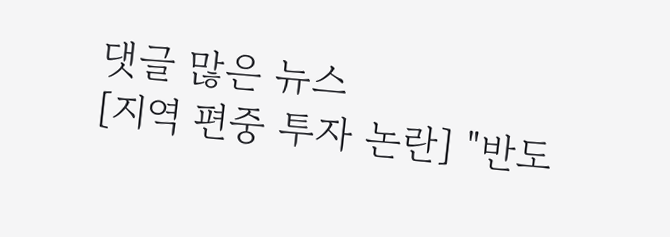댓글 많은 뉴스
[지역 편중 투자 논란] "반도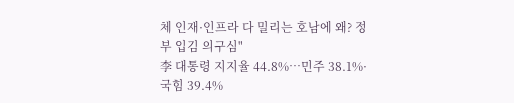체 인재·인프라 다 밀리는 호남에 왜? 정부 입김 의구심"
李 대통령 지지율 44.8%…민주 38.1%·국힘 39.4%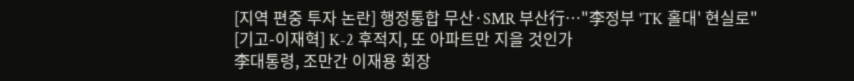[지역 편중 투자 논란] 행정통합 무산·SMR 부산行…"李정부 'TK 홀대' 현실로"
[기고-이재혁] K-2 후적지, 또 아파트만 지을 것인가
李대통령, 조만간 이재용 회장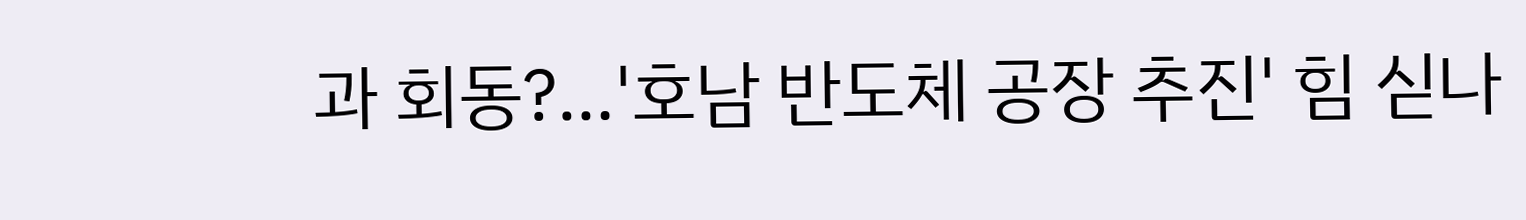과 회동?…'호남 반도체 공장 추진' 힘 싣나